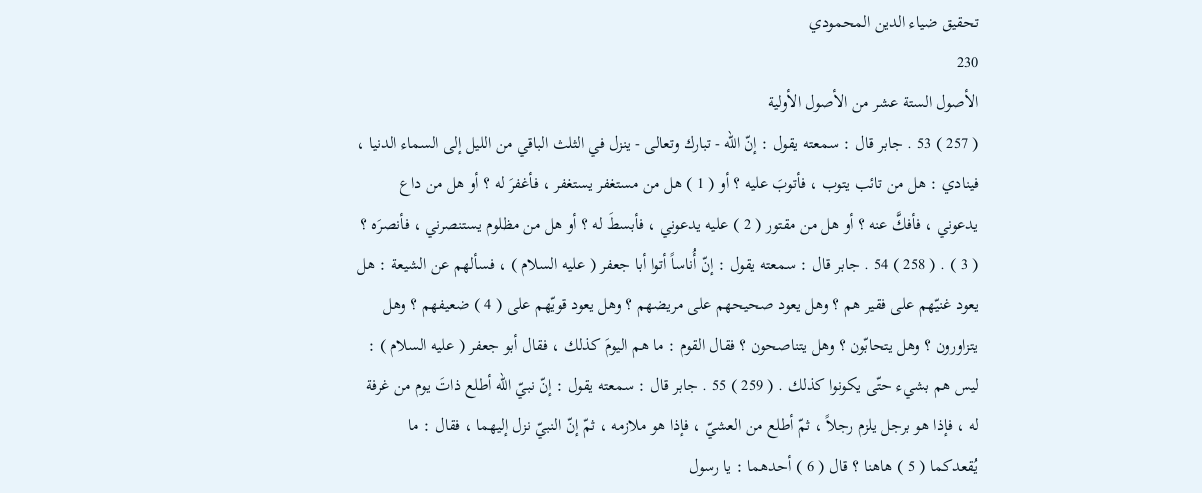تحقيق ضياء الدين المحمودي
230
الأصول الستة عشر من الأصول الأولية
( 257 ) 53 . جابر قال : سمعته يقول : إنّ الله - تبارك وتعالى - ينزل في الثلث الباقي من الليل إلى السماء الدنيا ، فينادي : هل من تائب يتوب ، فأتوبَ عليه ؟ أو ( 1 ) هل من مستغفر يستغفر ، فأغفرَ له ؟ أو هل من داع يدعوني ، فأفكَّ عنه ؟ أو هل من مقتور ( 2 ) عليه يدعوني ، فأبسطَ له ؟ أو هل من مظلوم يستنصرني ، فأنصرَه ؟ ( 3 ) . ( 258 ) 54 . جابر قال : سمعته يقول : إنّ أُناساً أتوا أبا جعفر ( عليه السلام ) ، فسألهم عن الشيعة : هل يعود غنيّهم على فقير هم ؟ وهل يعود صحيحهم على مريضهم ؟ وهل يعود قويّهم على ( 4 ) ضعيفهم ؟ وهل يتزاورون ؟ وهل يتحابّون ؟ وهل يتناصحون ؟ فقال القوم : ما هم اليومَ كذلك ، فقال أبو جعفر ( عليه السلام ) : ليس هم بشيء حتّى يكونوا كذلك . ( 259 ) 55 . جابر قال : سمعته يقول : إنّ نبيّ الله أطلع ذاتَ يوم من غرفة له ، فإذا هو برجل يلزم رجلاً ، ثمّ أطلع من العشيّ ، فإذا هو ملازمه ، ثمّ إنّ النبيّ نزل إليهما ، فقال : ما يُقعدكما ( 5 ) هاهنا ؟ قال ( 6 ) أحدهما : يا رسول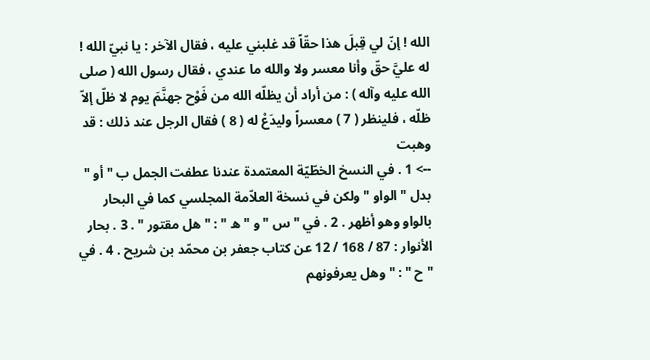الله ! إنّ لي قِبلَ هذا حقّاً قد غلبني عليه ، فقال الآخر : يا نبيّ الله ! له عليَّ حقّ وأنا معسر ولا والله ما عندي ، فقال رسول الله ( صلى الله عليه وآله ) : من أراد أن يظلّه الله من فَوْح جهنَّمَ يوم لا ظلّ إلاّ ظلّه ، فلينظر ( 7 ) معسراً وليدَعْ له ( 8 ) فقال الرجل عند ذلك : قد وهبت
--> 1 . في النسخ الخطّيّة المعتمدة عندنا عطفت الجمل ب " أو " بدل " الواو " ولكن في نسخة العلاّمة المجلسي كما في البحار بالواو وهو أظهر . 2 . في " س " و " ه " : " هل مقتور " . 3 . بحار الأنوار : 87 / 168 / 12 عن كتاب جعفر بن محمّد بن شريح . 4 . في " ح " : " وهل يعرفونهم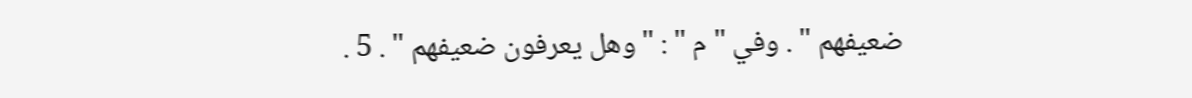ضعيفهم " . وفي " م " : " وهل يعرفون ضعيفهم " . 5 .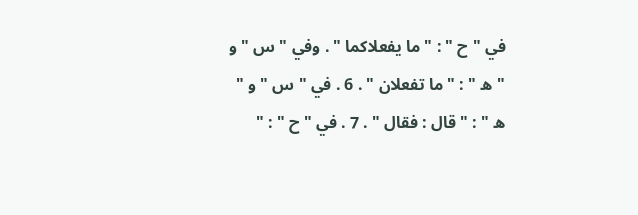في " ح " : " ما يفعلاكما " . وفي " س " و " ه " : " ما تفعلان " . 6 . في " س " و " ه " : " قال : فقال " . 7 . في " ح " : "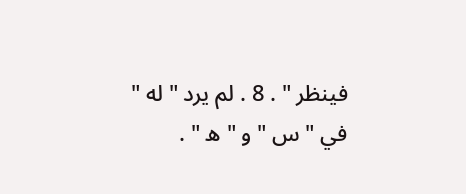فينظر " . 8 . لم يرد " له " في " س " و " ه " .